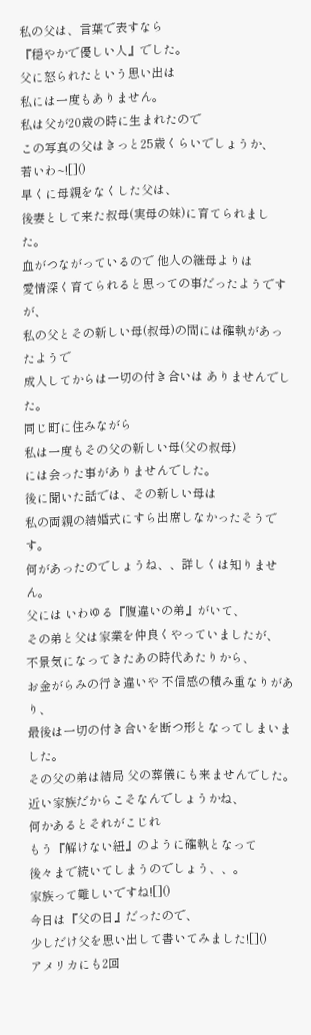私の父は、言葉で表すなら
『穏やかで優しい人』でした。
父に怒られたという思い出は
私には一度もありません。
私は父が20歳の時に生まれたので
この写真の父はきっと25歳くらいでしょうか、
若いわ~![]()
早くに母親をなくした父は、
後妻として来た叔母(実母の妹)に育てられました。
血がつながっているので 他人の継母よりは
愛情深く育てられると思っての事だったようですが、
私の父とその新しい母(叔母)の間には確執があったようで
成人してからは一切の付き合いは ありませんでした。
同じ町に住みながら
私は一度もその父の新しい母(父の叔母)
には会った事がありませんでした。
後に聞いた話では、その新しい母は
私の両親の結婚式にすら出席しなかったそうです。
何があったのでしょうね、、詳しくは知りません。
父には いわゆる『腹違いの弟』がいて、
その弟と父は家業を仲良くやっていましたが、
不景気になってきたあの時代あたりから、
お金がらみの行き違いや 不信感の積み重なりがあり、
最後は一切の付き合いを断つ形となってしまいました。
その父の弟は結局 父の葬儀にも来ませんでした。
近い家族だからこそなんでしょうかね、
何かあるとそれがこじれ
もう『解けない紐』のように確執となって
後々まで続いてしまうのでしょう、、。
家族って難しいですね![]()
今日は『父の日』だったので、
少しだけ父を思い出して書いてみました![]()
アメリカにも2回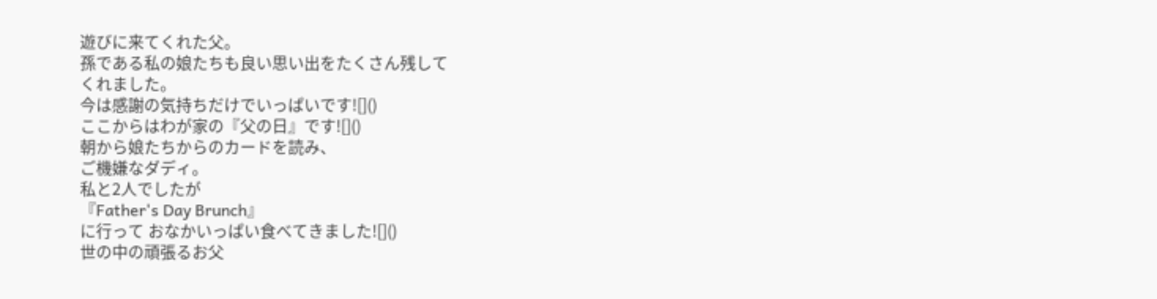遊びに来てくれた父。
孫である私の娘たちも良い思い出をたくさん残して
くれました。
今は感謝の気持ちだけでいっぱいです![]()
ここからはわが家の『父の日』です![]()
朝から娘たちからのカードを読み、
ご機嫌なダディ。
私と2人でしたが
『Father's Day Brunch』
に行って おなかいっぱい食べてきました![]()
世の中の頑張るお父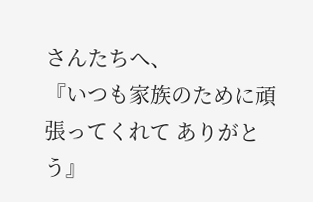さんたちへ、
『いつも家族のために頑張ってくれて ありがとう』